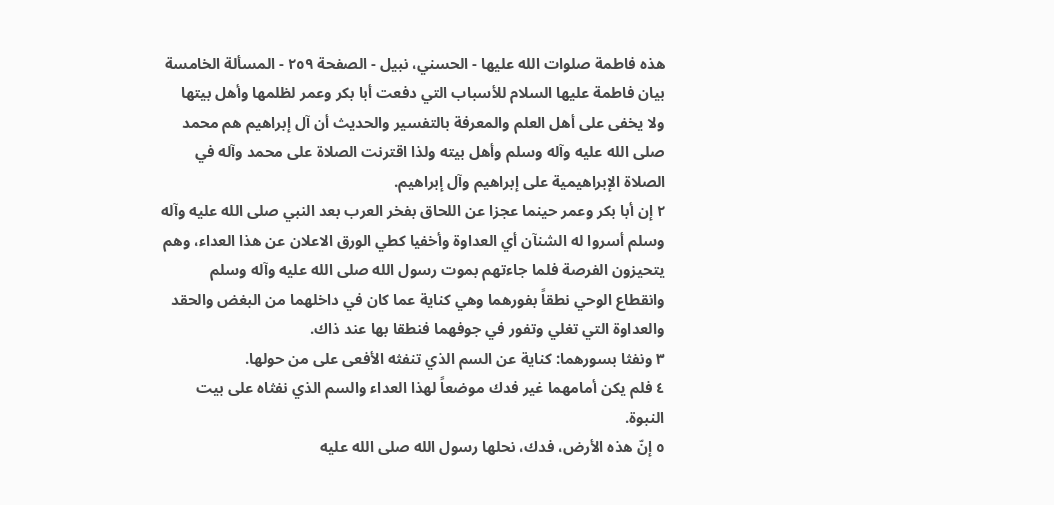هذه فاطمة صلوات الله عليها - الحسني، نبيل - الصفحة ٢٥٩ - المسألة الخامسة بيان فاطمة عليها السلام للأسباب التي دفعت أبا بكر وعمر لظلمها وأهل بيتها
ولا يخفى على أهل العلم والمعرفة بالتفسير والحديث أن آل إبراهيم هم محمد صلى الله عليه وآله وسلم وأهل بيته ولذا اقترنت الصلاة على محمد وآله في الصلاة الإبراهيمية على إبراهيم وآل إبراهيم.
٢ إن أبا بكر وعمر حينما عجزا عن اللحاق بفخر العرب بعد النبي صلى الله عليه وآله وسلم أسروا له الشنآن أي العداوة وأخفيا كطي الورق الاعلان عن هذا العداء، وهم يتحيزون الفرصة فلما جاءتهم بموت رسول الله صلى الله عليه وآله وسلم وانقطاع الوحي نطقاً بفورهما وهي كناية عما كان في داخلهما من البغض والحقد والعداوة التي تغلي وتفور في جوفهما فنطقا بها عند ذاك.
٣ ونفثا بسورهما: كناية عن السم الذي تنفثه الأفعى على من حولها.
٤ فلم يكن أمامهما غير فدك موضعاً لهذا العداء والسم الذي نفثاه على بيت النبوة.
٥ إنّ هذه الأرض، فدك، نحلها رسول الله صلى الله عليه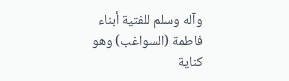وآله وسلم للفتية أبناء فاطمة (السواغب) وهو كناية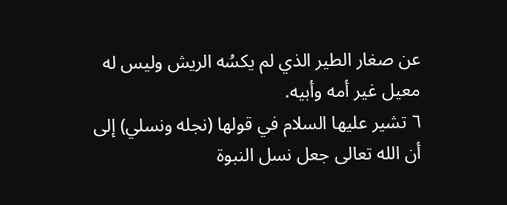عن صغار الطير الذي لم يكسُه الريش وليس له معيل غير أمه وأبيه.
٦ تشير عليها السلام في قولها (نجله ونسلي) إلى أن الله تعالى جعل نسل النبوة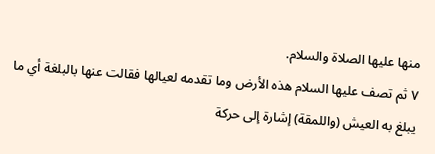منها عليها الصلاة والسلام.
٧ ثم تصف عليها السلام هذه الأرض وما تقدمه لعيالها فقالت عنها بالبلغة أي ما يبلغ به العيش (واللمقة) إشارة إلى حركة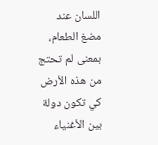اللسان عند مضغ الطعام، بمعنى لم تحتج من هذه الأرض كي تكون دولة بين الأغنياء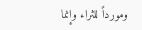ومورداً للثراء وإنما